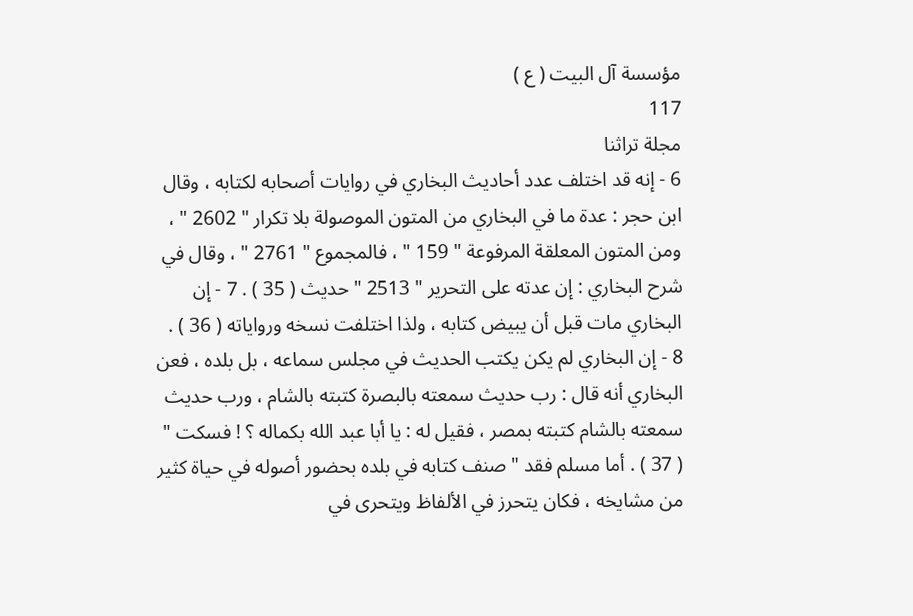مؤسسة آل البيت ( ع )
117
مجلة تراثنا
6 - إنه قد اختلف عدد أحاديث البخاري في روايات أصحابه لكتابه ، وقال ابن حجر : عدة ما في البخاري من المتون الموصولة بلا تكرار " 2602 " ، ومن المتون المعلقة المرفوعة " 159 " ، فالمجموع " 2761 " ، وقال في شرح البخاري : إن عدته على التحرير " 2513 " حديث ( 35 ) . 7 - إن البخاري مات قبل أن يبيض كتابه ، ولذا اختلفت نسخه ورواياته ( 36 ) . 8 - إن البخاري لم يكن يكتب الحديث في مجلس سماعه ، بل بلده ، فعن البخاري أنه قال : رب حديث سمعته بالبصرة كتبته بالشام ، ورب حديث سمعته بالشام كتبته بمصر ، فقيل له : يا أبا عبد الله بكماله ؟ ! فسكت " ( 37 ) . أما مسلم فقد " صنف كتابه في بلده بحضور أصوله في حياة كثير من مشايخه ، فكان يتحرز في الألفاظ ويتحرى في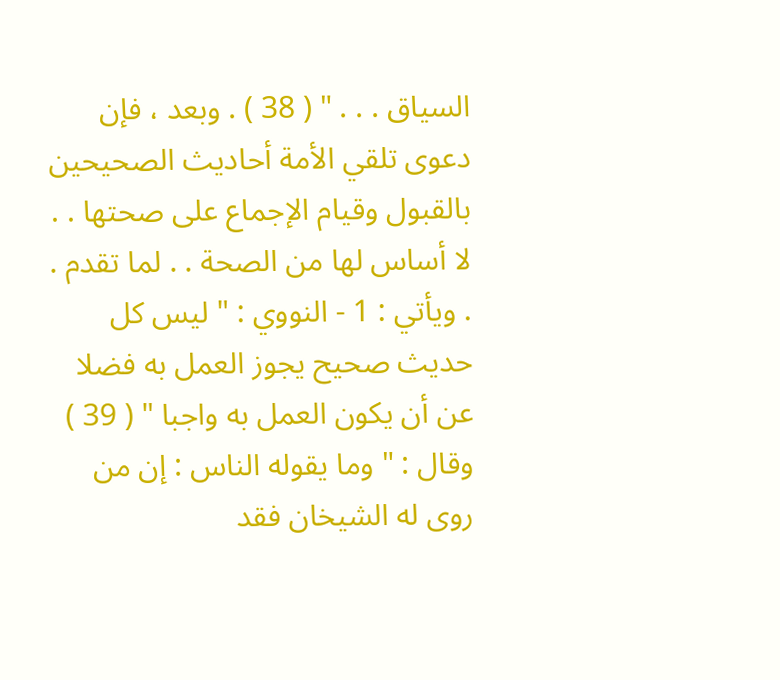السياق . . . " ( 38 ) . وبعد ، فإن دعوى تلقي الأمة أحاديث الصحيحين بالقبول وقيام الإجماع على صحتها . . لا أساس لها من الصحة . . لما تقدم . . ويأتي : 1 - النووي : " ليس كل حديث صحيح يجوز العمل به فضلا عن أن يكون العمل به واجبا " ( 39 ) وقال : " وما يقوله الناس : إن من روى له الشيخان فقد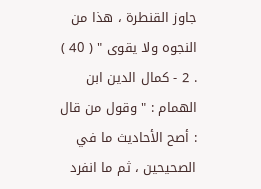جاوز القنطرة ، هذا من النجوه ولا يقوى " ( 40 ) . 2 - كمال الدين ابن الهمام : " وقول من قال : أصح الأحاديث ما في الصحيحين ، ثم ما انفرد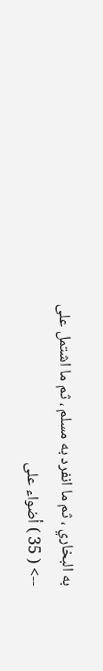به البخاري ، ثم ما انفرد به مسلم ، ثم ما اشتمل على
--> ( 35 ) أضواء على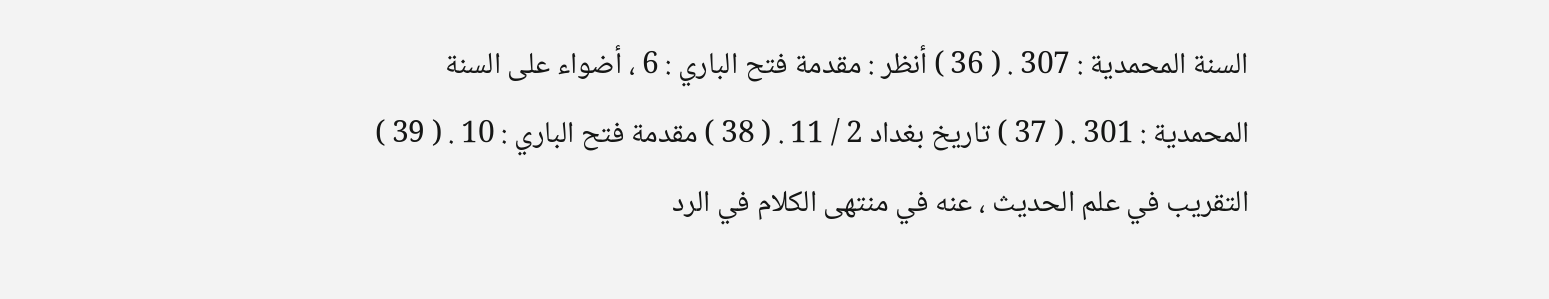السنة المحمدية : 307 . ( 36 ) أنظر : مقدمة فتح الباري : 6 ، أضواء على السنة المحمدية : 301 . ( 37 ) تاريخ بغداد 2 / 11 . ( 38 ) مقدمة فتح الباري : 10 . ( 39 ) التقريب في علم الحديث ، عنه في منتهى الكلام في الرد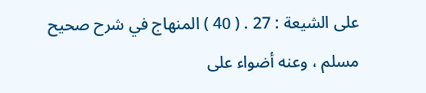على الشيعة : 27 . ( 40 ) المنهاج في شرح صحيح مسلم ، وعنه أضواء على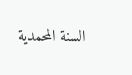السنة المحمدية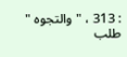: 313 ، " والتجوه " طلب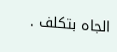الجاه بتكلف .